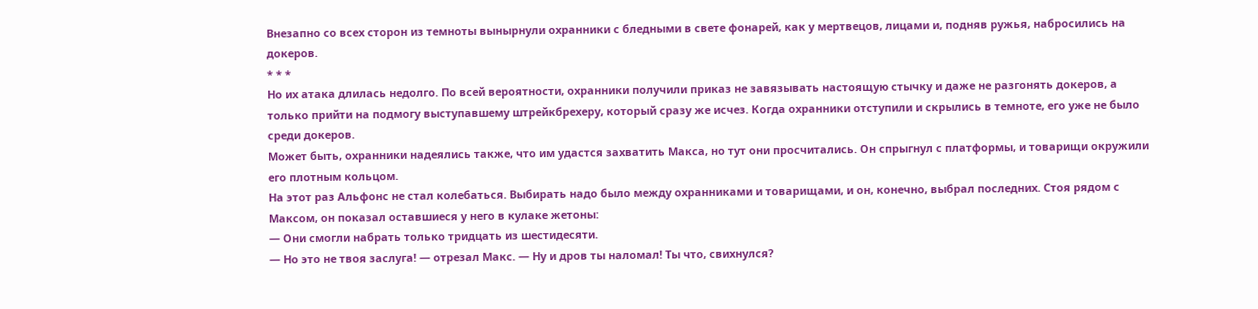Внезапно со всех сторон из темноты вынырнули охранники с бледными в свете фонарей, как у мертвецов, лицами и, подняв ружья, набросились на докеров.
* * *
Но их атака длилась недолго. По всей вероятности, охранники получили приказ не завязывать настоящую стычку и даже не разгонять докеров, а только прийти на подмогу выступавшему штрейкбрехеру, который сразу же исчез. Когда охранники отступили и скрылись в темноте, его уже не было среди докеров.
Может быть, охранники надеялись также, что им удастся захватить Макса, но тут они просчитались. Он спрыгнул с платформы, и товарищи окружили его плотным кольцом.
На этот раз Альфонс не стал колебаться. Выбирать надо было между охранниками и товарищами, и он, конечно, выбрал последних. Стоя рядом с Максом, он показал оставшиеся у него в кулаке жетоны:
— Они смогли набрать только тридцать из шестидесяти.
— Но это не твоя заслуга! — отрезал Макс. — Ну и дров ты наломал! Ты что, свихнулся?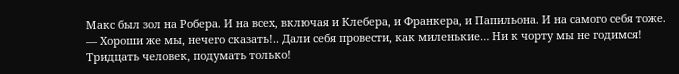Макс был зол на Робера. И на всех, включая и Клебера, и Франкера, и Папильона. И на самого себя тоже.
— Хороши же мы, нечего сказать!.. Дали себя провести, как миленькие… Ни к чорту мы не годимся!
Тридцать человек, подумать только!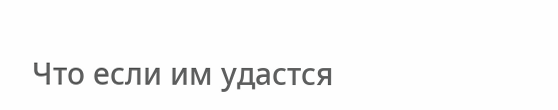Что если им удастся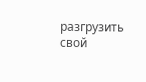разгрузить свой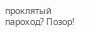проклятый пароход? Позор!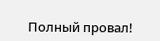Полный провал!